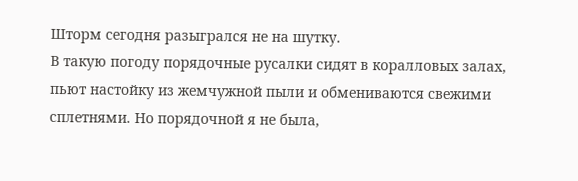Шторм сегодня разыгрался не на шутку.
В такую погоду порядочные русалки сидят в коралловых залах, пьют настойку из жемчужной пыли и обмениваются свежими сплетнями. Но порядочной я не была,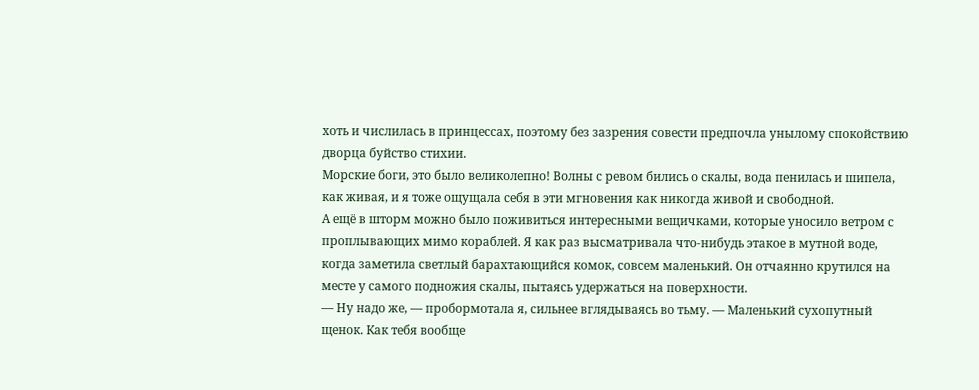хоть и числилась в принцессах, поэтому без зазрения совести предпочла унылому спокойствию дворца буйство стихии.
Морские боги, это было великолепно! Волны с ревом бились о скалы, вода пенилась и шипела, как живая, и я тоже ощущала себя в эти мгновения как никогда живой и свободной.
А ещё в шторм можно было поживиться интересными вещичками, которые уносило ветром с проплывающих мимо кораблей. Я как раз высматривала что-нибудь этакое в мутной воде, когда заметила светлый барахтающийся комок, совсем маленький. Он отчаянно крутился на месте у самого подножия скалы, пытаясь удержаться на поверхности.
— Ну надо же, — пробормотала я, сильнее вглядываясь во тьму. — Маленький сухопутный щенок. Как тебя вообще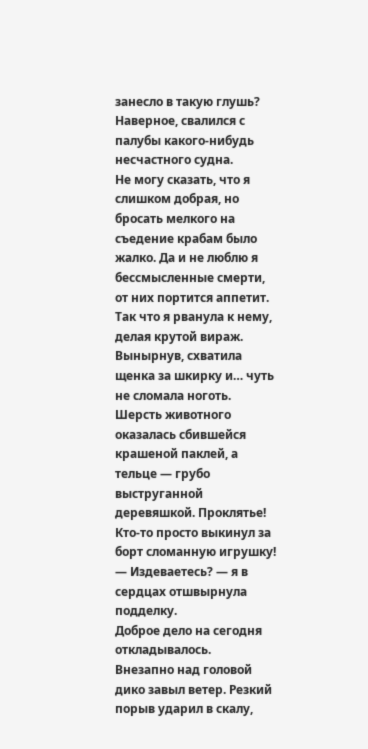занесло в такую глушь? Наверное, свалился с палубы какого-нибудь несчастного судна.
Не могу сказать, что я слишком добрая, но бросать мелкого на съедение крабам было жалко. Да и не люблю я бессмысленные смерти, от них портится аппетит. Так что я рванула к нему, делая крутой вираж.
Вынырнув, схватила щенка за шкирку и… чуть не сломала ноготь. Шерсть животного оказалась сбившейся крашеной паклей, а тельце — грубо выструганной деревяшкой. Проклятье! Кто-то просто выкинул за борт сломанную игрушку!
— Издеваетесь? — я в сердцах отшвырнула подделку.
Доброе дело на сегодня откладывалось.
Внезапно над головой дико завыл ветер. Резкий порыв ударил в скалу,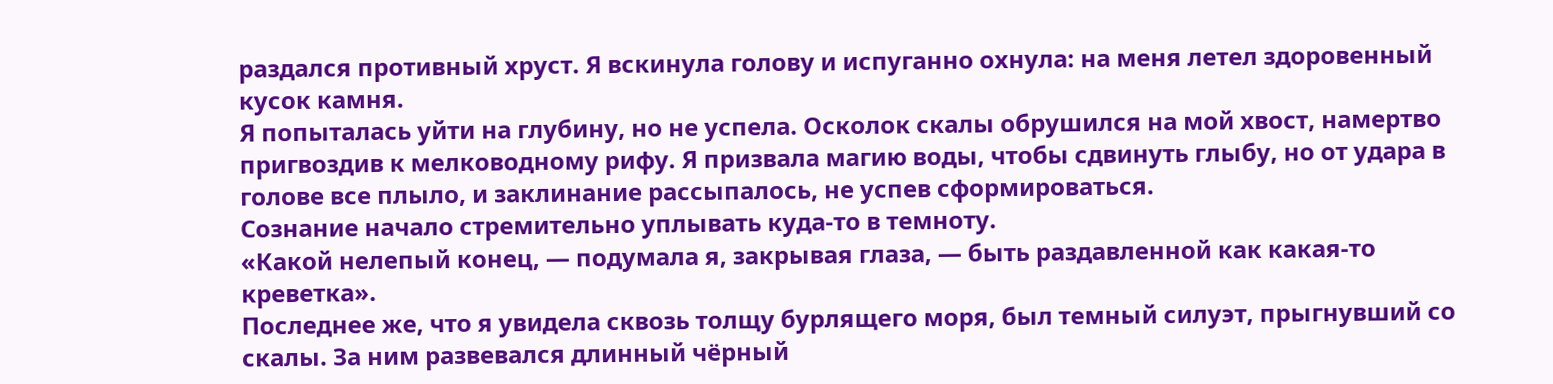раздался противный хруст. Я вскинула голову и испуганно охнула: на меня летел здоровенный кусок камня.
Я попыталась уйти на глубину, но не успела. Осколок скалы обрушился на мой хвост, намертво пригвоздив к мелководному рифу. Я призвала магию воды, чтобы сдвинуть глыбу, но от удара в голове все плыло, и заклинание рассыпалось, не успев сформироваться.
Сознание начало стремительно уплывать куда-то в темноту.
«Какой нелепый конец, — подумала я, закрывая глаза, — быть раздавленной как какая-то креветка».
Последнее же, что я увидела сквозь толщу бурлящего моря, был темный силуэт, прыгнувший со скалы. За ним развевался длинный чёрный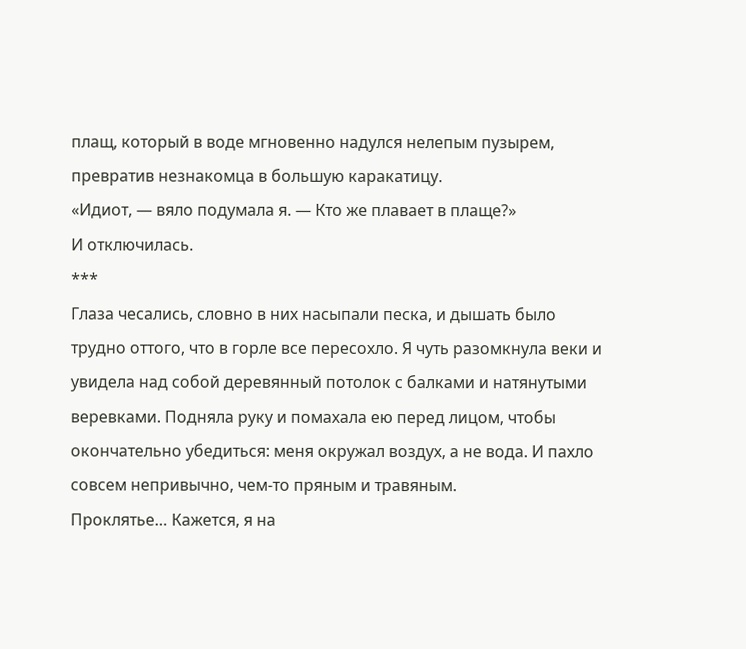плащ, который в воде мгновенно надулся нелепым пузырем, превратив незнакомца в большую каракатицу.
«Идиот, — вяло подумала я. — Кто же плавает в плаще?»
И отключилась.
***
Глаза чесались, словно в них насыпали песка, и дышать было трудно оттого, что в горле все пересохло. Я чуть разомкнула веки и увидела над собой деревянный потолок с балками и натянутыми веревками. Подняла руку и помахала ею перед лицом, чтобы окончательно убедиться: меня окружал воздух, а не вода. И пахло совсем непривычно, чем-то пряным и травяным.
Проклятье… Кажется, я на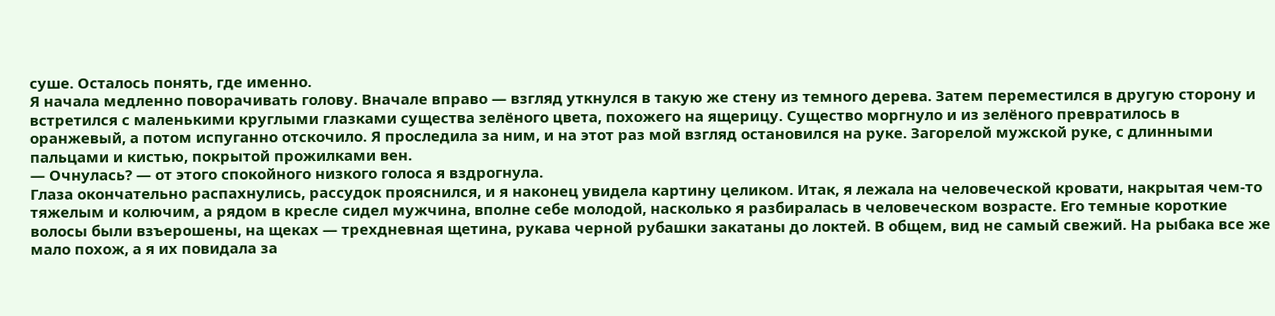суше. Осталось понять, где именно.
Я начала медленно поворачивать голову. Вначале вправо — взгляд уткнулся в такую же стену из темного дерева. Затем переместился в другую сторону и встретился с маленькими круглыми глазками существа зелёного цвета, похожего на ящерицу. Существо моргнуло и из зелёного превратилось в оранжевый, а потом испуганно отскочило. Я проследила за ним, и на этот раз мой взгляд остановился на руке. Загорелой мужской руке, с длинными пальцами и кистью, покрытой прожилками вен.
— Очнулась? — от этого спокойного низкого голоса я вздрогнула.
Глаза окончательно распахнулись, рассудок прояснился, и я наконец увидела картину целиком. Итак, я лежала на человеческой кровати, накрытая чем-то тяжелым и колючим, а рядом в кресле сидел мужчина, вполне себе молодой, насколько я разбиралась в человеческом возрасте. Его темные короткие волосы были взъерошены, на щеках — трехдневная щетина, рукава черной рубашки закатаны до локтей. В общем, вид не самый свежий. На рыбака все же мало похож, а я их повидала за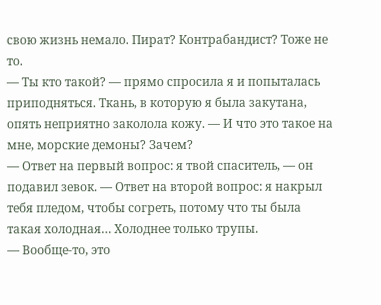свою жизнь немало. Пират? Контрабандист? Тоже не то.
— Ты кто такой? — прямо спросила я и попыталась приподняться. Ткань, в которую я была закутана, опять неприятно заколола кожу. — И что это такое на мне, морские демоны? Зачем?
— Ответ на первый вопрос: я твой спаситель, — он подавил зевок. — Ответ на второй вопрос: я накрыл тебя пледом, чтобы согреть, потому что ты была такая холодная… Холоднее только трупы.
— Вообще-то, это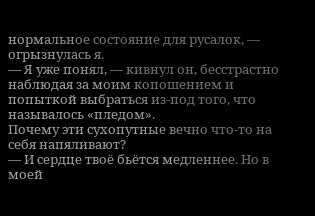нормальное состояние для русалок, — огрызнулась я.
— Я уже понял, — кивнул он, бесстрастно наблюдая за моим копошением и попыткой выбраться из-под того, что называлось «пледом».
Почему эти сухопутные вечно что-то на себя напяливают?
— И сердце твоё бьётся медленнее. Но в моей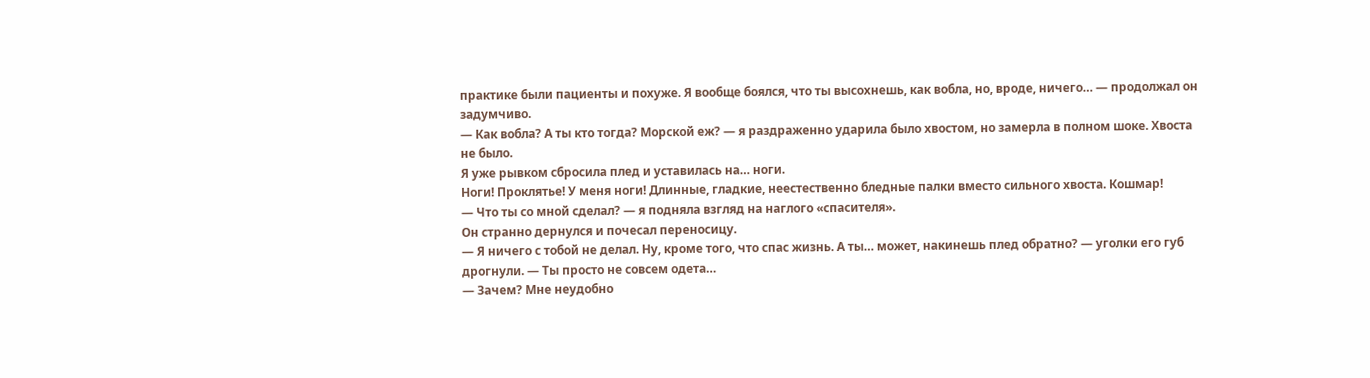практике были пациенты и похуже. Я вообще боялся, что ты высохнешь, как вобла, но, вроде, ничего… — продолжал он задумчиво.
— Как вобла? А ты кто тогда? Морской еж? — я раздраженно ударила было хвостом, но замерла в полном шоке. Хвоста не было.
Я уже рывком сбросила плед и уставилась на… ноги.
Ноги! Проклятье! У меня ноги! Длинные, гладкие, неестественно бледные палки вместо сильного хвоста. Кошмар!
— Что ты со мной сделал? — я подняла взгляд на наглого «спасителя».
Он странно дернулся и почесал переносицу.
— Я ничего с тобой не делал. Ну, кроме того, что спас жизнь. А ты… может, накинешь плед обратно? — уголки его губ дрогнули. — Ты просто не совсем одета…
— Зачем? Мне неудобно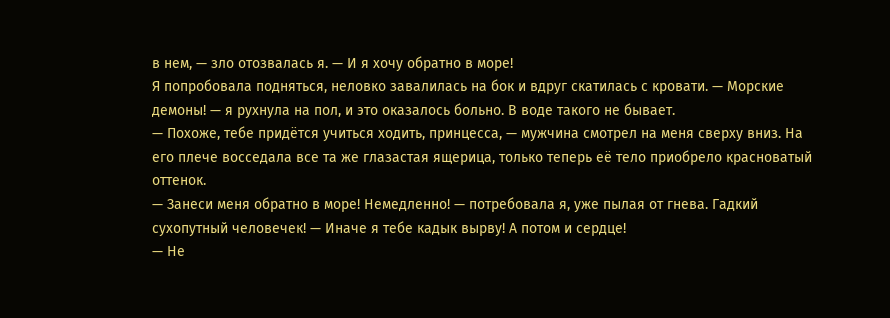в нем, — зло отозвалась я. — И я хочу обратно в море!
Я попробовала подняться, неловко завалилась на бок и вдруг скатилась с кровати. — Морские демоны! — я рухнула на пол, и это оказалось больно. В воде такого не бывает.
— Похоже, тебе придётся учиться ходить, принцесса, — мужчина смотрел на меня сверху вниз. На его плече восседала все та же глазастая ящерица, только теперь её тело приобрело красноватый оттенок.
— Занеси меня обратно в море! Немедленно! — потребовала я, уже пылая от гнева. Гадкий сухопутный человечек! — Иначе я тебе кадык вырву! А потом и сердце!
— Не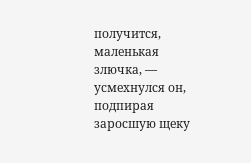получится, маленькая злючка, — усмехнулся он, подпирая заросшую щеку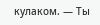кулаком. — Ты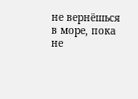не вернёшься в море, пока не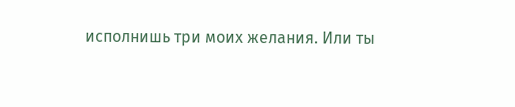исполнишь три моих желания. Или ты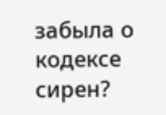забыла о кодексе сирен?